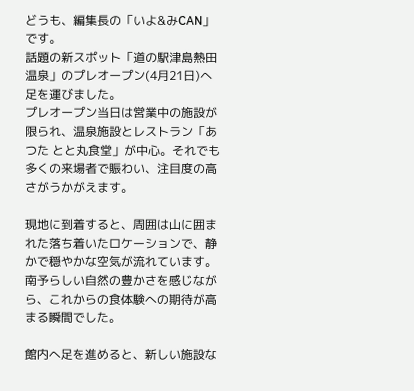どうも、編集長の「いよ&みCAN」です。
話題の新スポット「道の駅津島熱田温泉」のプレオープン(4月21日)へ足を運びました。
プレオープン当日は営業中の施設が限られ、温泉施設とレストラン「あつた とと丸食堂」が中心。それでも多くの来場者で賑わい、注目度の高さがうかがえます。

現地に到着すると、周囲は山に囲まれた落ち着いたロケーションで、静かで穏やかな空気が流れています。南予らしい自然の豊かさを感じながら、これからの食体験への期待が高まる瞬間でした。

館内へ足を進めると、新しい施設な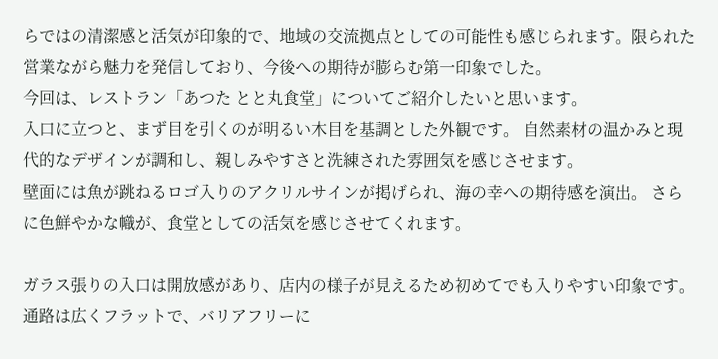らではの清潔感と活気が印象的で、地域の交流拠点としての可能性も感じられます。限られた営業ながら魅力を発信しており、今後への期待が膨らむ第一印象でした。
今回は、レストラン「あつた とと丸食堂」についてご紹介したいと思います。
入口に立つと、まず目を引くのが明るい木目を基調とした外観です。 自然素材の温かみと現代的なデザインが調和し、親しみやすさと洗練された雰囲気を感じさせます。
壁面には魚が跳ねるロゴ入りのアクリルサインが掲げられ、海の幸への期待感を演出。 さらに色鮮やかな幟が、食堂としての活気を感じさせてくれます。

ガラス張りの入口は開放感があり、店内の様子が見えるため初めてでも入りやすい印象です。通路は広くフラットで、バリアフリーに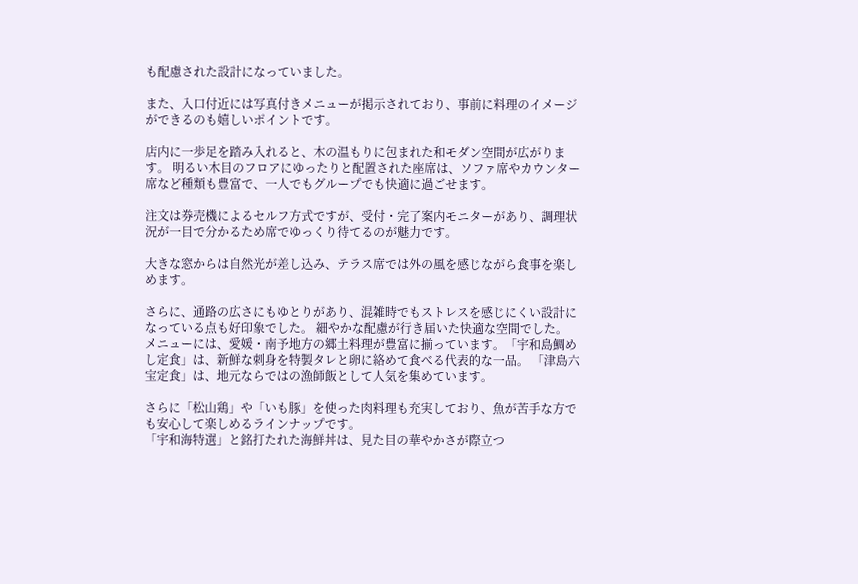も配慮された設計になっていました。

また、入口付近には写真付きメニューが掲示されており、事前に料理のイメージができるのも嬉しいポイントです。

店内に一歩足を踏み入れると、木の温もりに包まれた和モダン空間が広がります。 明るい木目のフロアにゆったりと配置された座席は、ソファ席やカウンター席など種類も豊富で、一人でもグループでも快適に過ごせます。

注文は券売機によるセルフ方式ですが、受付・完了案内モニターがあり、調理状況が一目で分かるため席でゆっくり待てるのが魅力です。

大きな窓からは自然光が差し込み、テラス席では外の風を感じながら食事を楽しめます。

さらに、通路の広さにもゆとりがあり、混雑時でもストレスを感じにくい設計になっている点も好印象でした。 細やかな配慮が行き届いた快適な空間でした。
メニューには、愛媛・南予地方の郷土料理が豊富に揃っています。「宇和島鯛めし定食」は、新鮮な刺身を特製タレと卵に絡めて食べる代表的な一品。 「津島六宝定食」は、地元ならではの漁師飯として人気を集めています。

さらに「松山鶏」や「いも豚」を使った肉料理も充実しており、魚が苦手な方でも安心して楽しめるラインナップです。
「宇和海特選」と銘打たれた海鮮丼は、見た目の華やかさが際立つ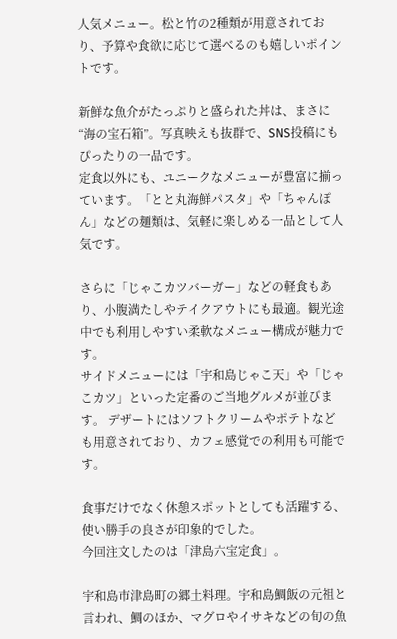人気メニュー。松と竹の2種類が用意されており、予算や食欲に応じて選べるのも嬉しいポイントです。

新鮮な魚介がたっぷりと盛られた丼は、まさに“海の宝石箱”。写真映えも抜群で、SNS投稿にもぴったりの一品です。
定食以外にも、ユニークなメニューが豊富に揃っています。「とと丸海鮮パスタ」や「ちゃんぽん」などの麺類は、気軽に楽しめる一品として人気です。

さらに「じゃこカツバーガー」などの軽食もあり、小腹満たしやテイクアウトにも最適。観光途中でも利用しやすい柔軟なメニュー構成が魅力です。
サイドメニューには「宇和島じゃこ天」や「じゃこカツ」といった定番のご当地グルメが並びます。 デザートにはソフトクリームやポテトなども用意されており、カフェ感覚での利用も可能です。

食事だけでなく休憩スポットとしても活躍する、使い勝手の良さが印象的でした。
今回注文したのは「津島六宝定食」。

宇和島市津島町の郷土料理。宇和島鯛飯の元祖と言われ、鯛のほか、マグロやイサキなどの旬の魚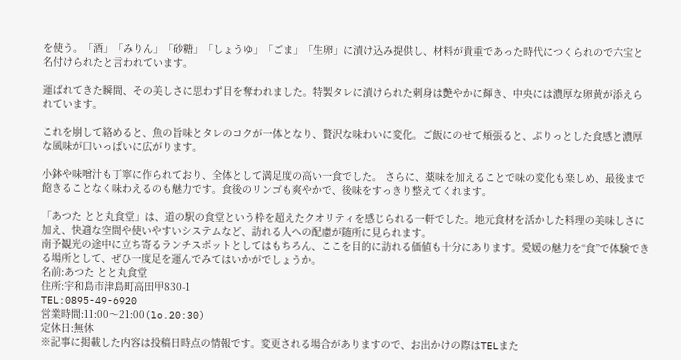を使う。「酒」「みりん」「砂糖」「しょうゆ」「ごま」「生卵」に漬け込み提供し、材料が貴重であった時代につくられので六宝と名付けられたと言われています。

運ばれてきた瞬間、その美しさに思わず目を奪われました。特製タレに漬けられた刺身は艶やかに輝き、中央には濃厚な卵黄が添えられています。

これを崩して絡めると、魚の旨味とタレのコクが一体となり、贅沢な味わいに変化。ご飯にのせて頬張ると、ぷりっとした食感と濃厚な風味が口いっぱいに広がります。

小鉢や味噌汁も丁寧に作られており、全体として満足度の高い一食でした。 さらに、薬味を加えることで味の変化も楽しめ、最後まで飽きることなく味わえるのも魅力です。食後のリンゴも爽やかで、後味をすっきり整えてくれます。

「あつた とと丸食堂」は、道の駅の食堂という枠を超えたクオリティを感じられる一軒でした。地元食材を活かした料理の美味しさに加え、快適な空間や使いやすいシステムなど、訪れる人への配慮が随所に見られます。
南予観光の途中に立ち寄るランチスポットとしてはもちろん、ここを目的に訪れる価値も十分にあります。愛媛の魅力を“食”で体験できる場所として、ぜひ一度足を運んでみてはいかがでしょうか。
名前:あつた とと丸食堂
住所:宇和島市津島町高田甲830-1
TEL:0895-49-6920
営業時間:11:00〜21:00(lo.20:30)
定休日:無休
※記事に掲載した内容は投稿日時点の情報です。変更される場合がありますので、お出かけの際はTELまた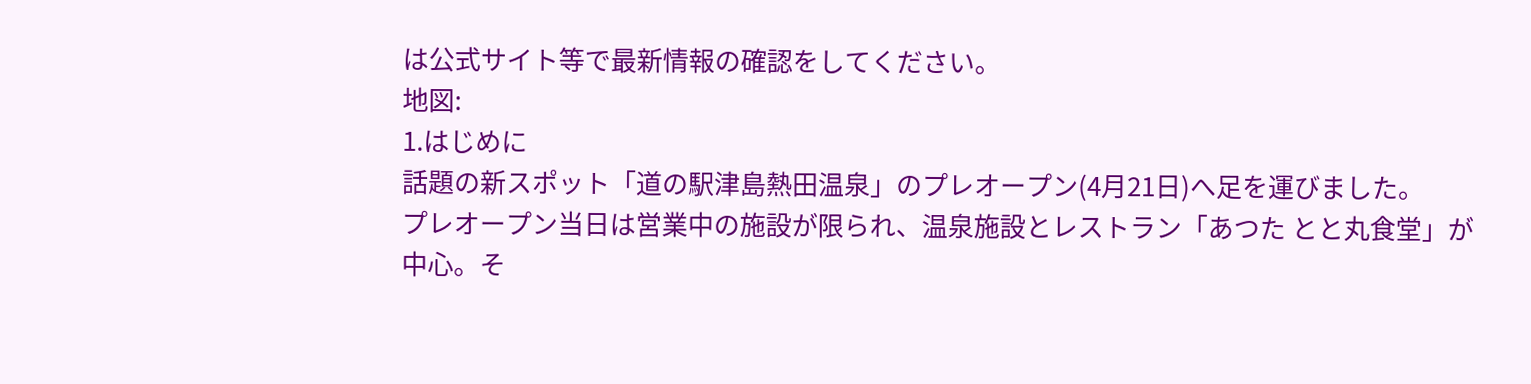は公式サイト等で最新情報の確認をしてください。
地図:
1.はじめに
話題の新スポット「道の駅津島熱田温泉」のプレオープン(4月21日)へ足を運びました。
プレオープン当日は営業中の施設が限られ、温泉施設とレストラン「あつた とと丸食堂」が中心。そ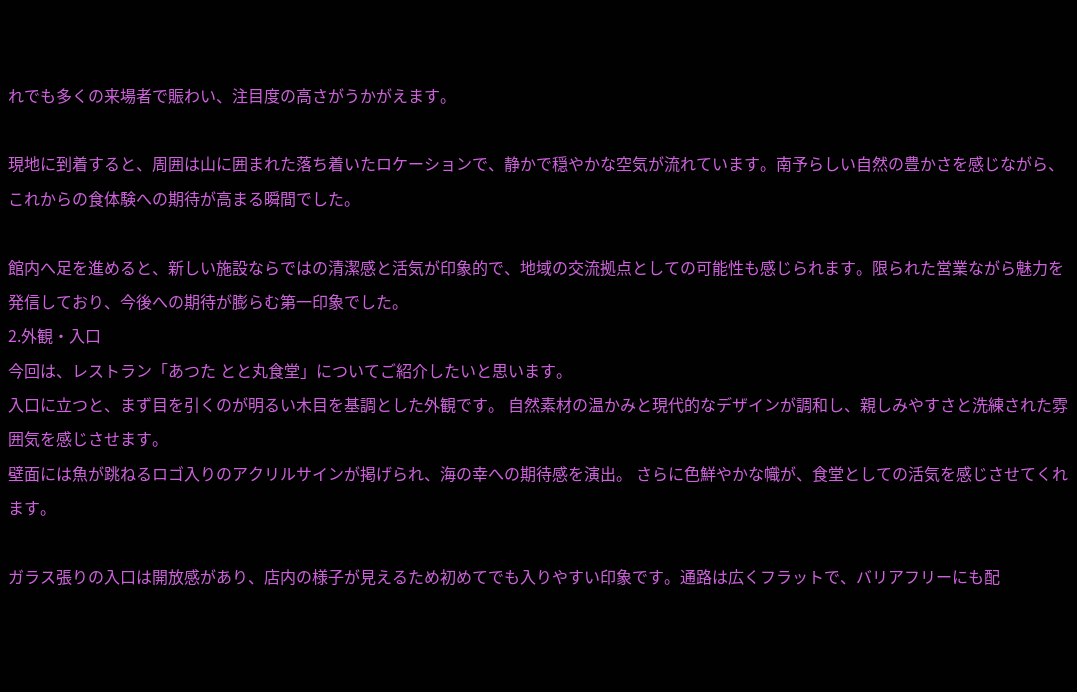れでも多くの来場者で賑わい、注目度の高さがうかがえます。

現地に到着すると、周囲は山に囲まれた落ち着いたロケーションで、静かで穏やかな空気が流れています。南予らしい自然の豊かさを感じながら、これからの食体験への期待が高まる瞬間でした。

館内へ足を進めると、新しい施設ならではの清潔感と活気が印象的で、地域の交流拠点としての可能性も感じられます。限られた営業ながら魅力を発信しており、今後への期待が膨らむ第一印象でした。
2.外観・入口
今回は、レストラン「あつた とと丸食堂」についてご紹介したいと思います。
入口に立つと、まず目を引くのが明るい木目を基調とした外観です。 自然素材の温かみと現代的なデザインが調和し、親しみやすさと洗練された雰囲気を感じさせます。
壁面には魚が跳ねるロゴ入りのアクリルサインが掲げられ、海の幸への期待感を演出。 さらに色鮮やかな幟が、食堂としての活気を感じさせてくれます。

ガラス張りの入口は開放感があり、店内の様子が見えるため初めてでも入りやすい印象です。通路は広くフラットで、バリアフリーにも配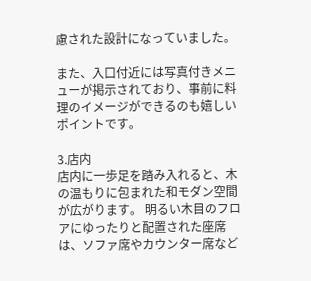慮された設計になっていました。

また、入口付近には写真付きメニューが掲示されており、事前に料理のイメージができるのも嬉しいポイントです。

3.店内
店内に一歩足を踏み入れると、木の温もりに包まれた和モダン空間が広がります。 明るい木目のフロアにゆったりと配置された座席は、ソファ席やカウンター席など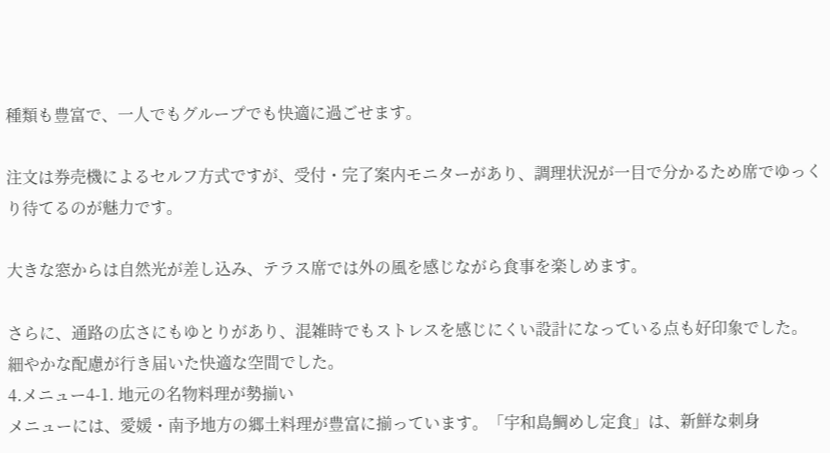種類も豊富で、一人でもグループでも快適に過ごせます。

注文は券売機によるセルフ方式ですが、受付・完了案内モニターがあり、調理状況が一目で分かるため席でゆっくり待てるのが魅力です。

大きな窓からは自然光が差し込み、テラス席では外の風を感じながら食事を楽しめます。

さらに、通路の広さにもゆとりがあり、混雑時でもストレスを感じにくい設計になっている点も好印象でした。 細やかな配慮が行き届いた快適な空間でした。
4.メニュー4-1. 地元の名物料理が勢揃い
メニューには、愛媛・南予地方の郷土料理が豊富に揃っています。「宇和島鯛めし定食」は、新鮮な刺身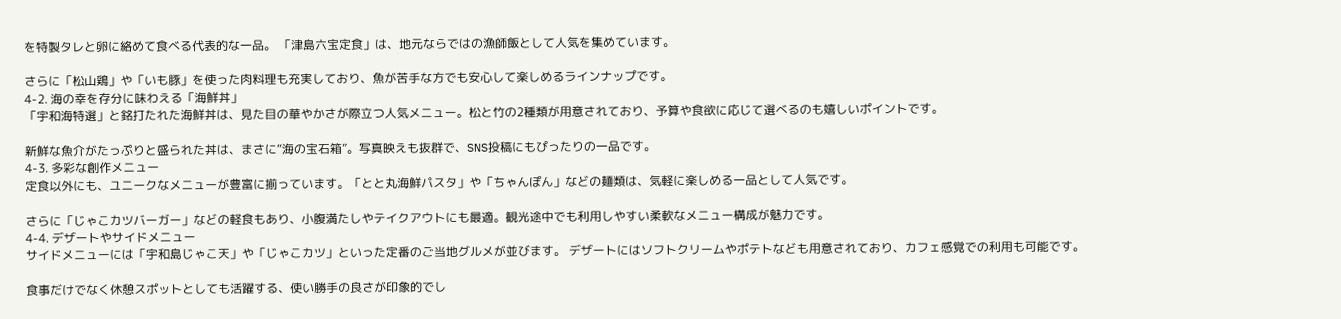を特製タレと卵に絡めて食べる代表的な一品。 「津島六宝定食」は、地元ならではの漁師飯として人気を集めています。

さらに「松山鶏」や「いも豚」を使った肉料理も充実しており、魚が苦手な方でも安心して楽しめるラインナップです。
4-2. 海の幸を存分に味わえる「海鮮丼」
「宇和海特選」と銘打たれた海鮮丼は、見た目の華やかさが際立つ人気メニュー。松と竹の2種類が用意されており、予算や食欲に応じて選べるのも嬉しいポイントです。

新鮮な魚介がたっぷりと盛られた丼は、まさに“海の宝石箱”。写真映えも抜群で、SNS投稿にもぴったりの一品です。
4-3. 多彩な創作メニュー
定食以外にも、ユニークなメニューが豊富に揃っています。「とと丸海鮮パスタ」や「ちゃんぽん」などの麺類は、気軽に楽しめる一品として人気です。

さらに「じゃこカツバーガー」などの軽食もあり、小腹満たしやテイクアウトにも最適。観光途中でも利用しやすい柔軟なメニュー構成が魅力です。
4-4. デザートやサイドメニュー
サイドメニューには「宇和島じゃこ天」や「じゃこカツ」といった定番のご当地グルメが並びます。 デザートにはソフトクリームやポテトなども用意されており、カフェ感覚での利用も可能です。

食事だけでなく休憩スポットとしても活躍する、使い勝手の良さが印象的でし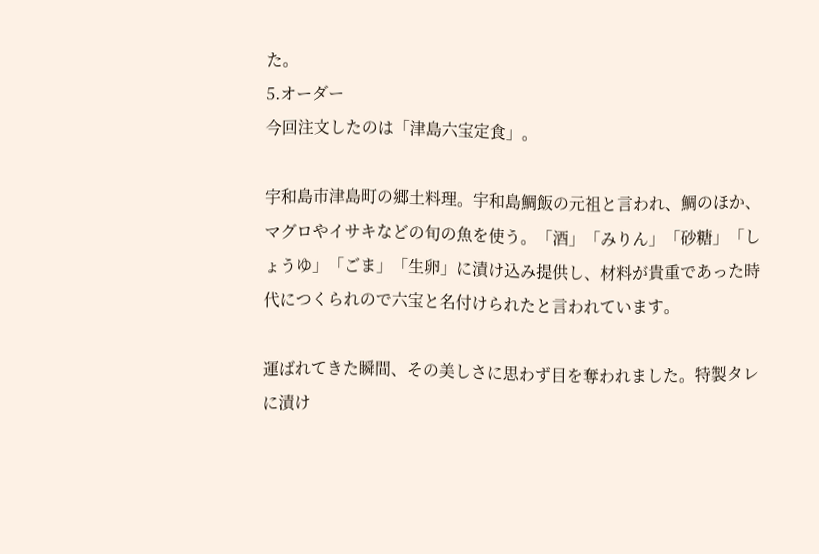た。
5.オーダー
今回注文したのは「津島六宝定食」。

宇和島市津島町の郷土料理。宇和島鯛飯の元祖と言われ、鯛のほか、マグロやイサキなどの旬の魚を使う。「酒」「みりん」「砂糖」「しょうゆ」「ごま」「生卵」に漬け込み提供し、材料が貴重であった時代につくられので六宝と名付けられたと言われています。

運ばれてきた瞬間、その美しさに思わず目を奪われました。特製タレに漬け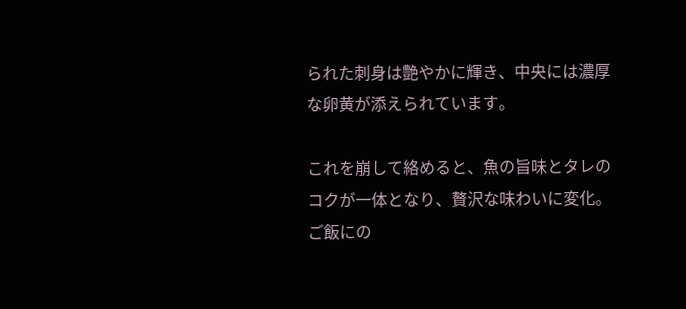られた刺身は艶やかに輝き、中央には濃厚な卵黄が添えられています。

これを崩して絡めると、魚の旨味とタレのコクが一体となり、贅沢な味わいに変化。ご飯にの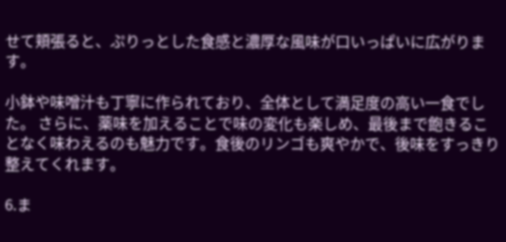せて頬張ると、ぷりっとした食感と濃厚な風味が口いっぱいに広がります。

小鉢や味噌汁も丁寧に作られており、全体として満足度の高い一食でした。 さらに、薬味を加えることで味の変化も楽しめ、最後まで飽きることなく味わえるのも魅力です。食後のリンゴも爽やかで、後味をすっきり整えてくれます。

6.ま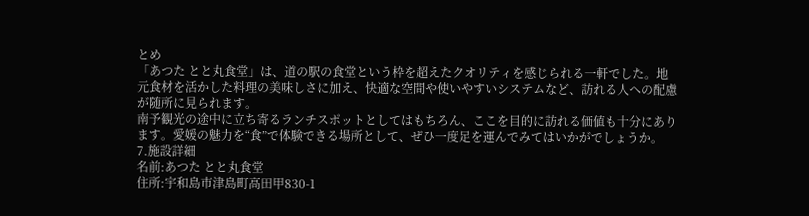とめ
「あつた とと丸食堂」は、道の駅の食堂という枠を超えたクオリティを感じられる一軒でした。地元食材を活かした料理の美味しさに加え、快適な空間や使いやすいシステムなど、訪れる人への配慮が随所に見られます。
南予観光の途中に立ち寄るランチスポットとしてはもちろん、ここを目的に訪れる価値も十分にあります。愛媛の魅力を“食”で体験できる場所として、ぜひ一度足を運んでみてはいかがでしょうか。
7.施設詳細
名前:あつた とと丸食堂
住所:宇和島市津島町高田甲830-1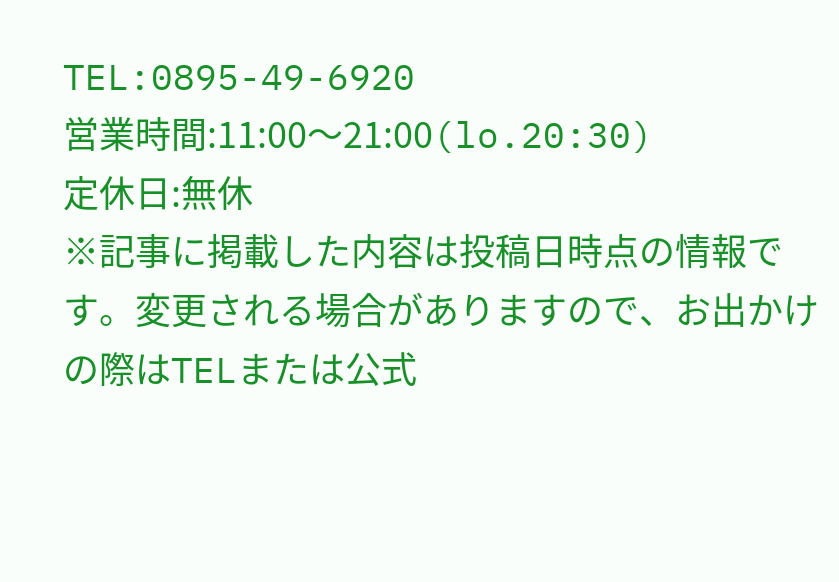TEL:0895-49-6920
営業時間:11:00〜21:00(lo.20:30)
定休日:無休
※記事に掲載した内容は投稿日時点の情報です。変更される場合がありますので、お出かけの際はTELまたは公式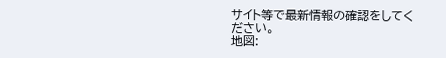サイト等で最新情報の確認をしてください。
地図: